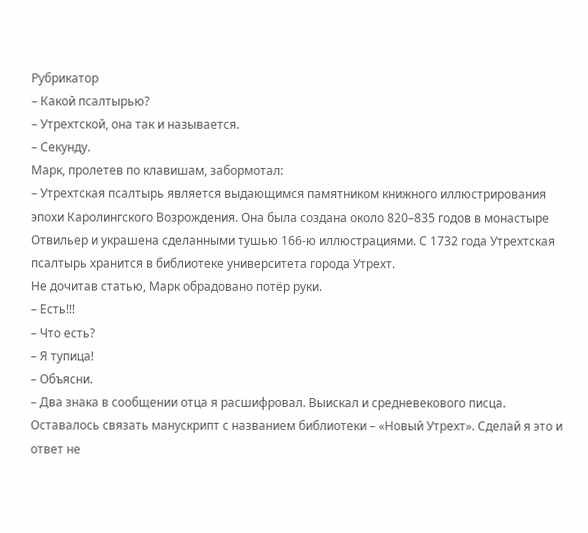Рубрикатор
– Какой псалтырью?
– Утрехтской, она так и называется.
– Секунду.
Марк, пролетев по клавишам, забормотал:
– Утрехтская псалтырь является выдающимся памятником книжного иллюстрирования эпохи Каролингского Возрождения. Она была создана около 820–835 годов в монастыре Отвильер и украшена сделанными тушью 166‑ю иллюстрациями. С 1732 года Утрехтская псалтырь хранится в библиотеке университета города Утрехт.
Не дочитав статью, Марк обрадовано потёр руки.
– Есть!!!
– Что есть?
– Я тупица!
– Объясни.
– Два знака в сообщении отца я расшифровал. Выискал и средневекового писца. Оставалось связать манускрипт с названием библиотеки – «Новый Утрехт». Сделай я это и ответ не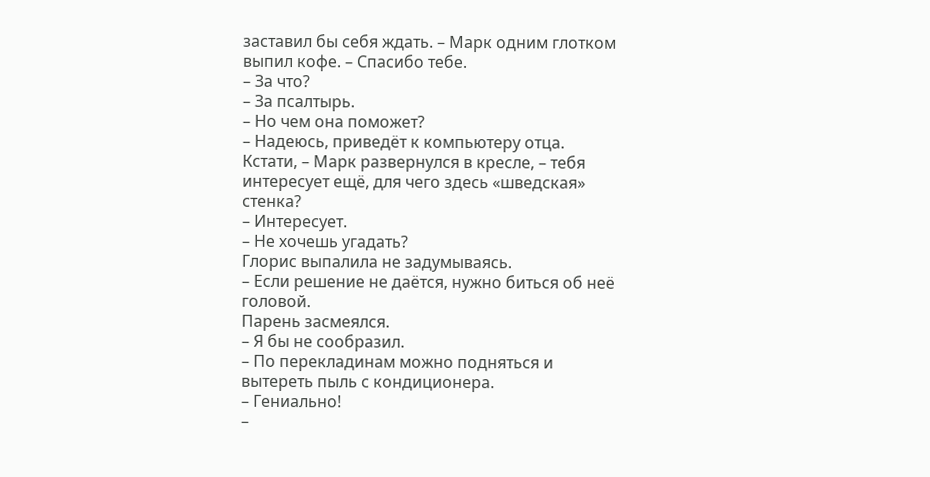заставил бы себя ждать. – Марк одним глотком выпил кофе. – Спасибо тебе.
– За что?
– За псалтырь.
– Но чем она поможет?
– Надеюсь, приведёт к компьютеру отца. Кстати, – Марк развернулся в кресле, – тебя интересует ещё, для чего здесь «шведская» стенка?
– Интересует.
– Не хочешь угадать?
Глорис выпалила не задумываясь.
– Если решение не даётся, нужно биться об неё головой.
Парень засмеялся.
– Я бы не сообразил.
– По перекладинам можно подняться и вытереть пыль с кондиционера.
– Гениально!
–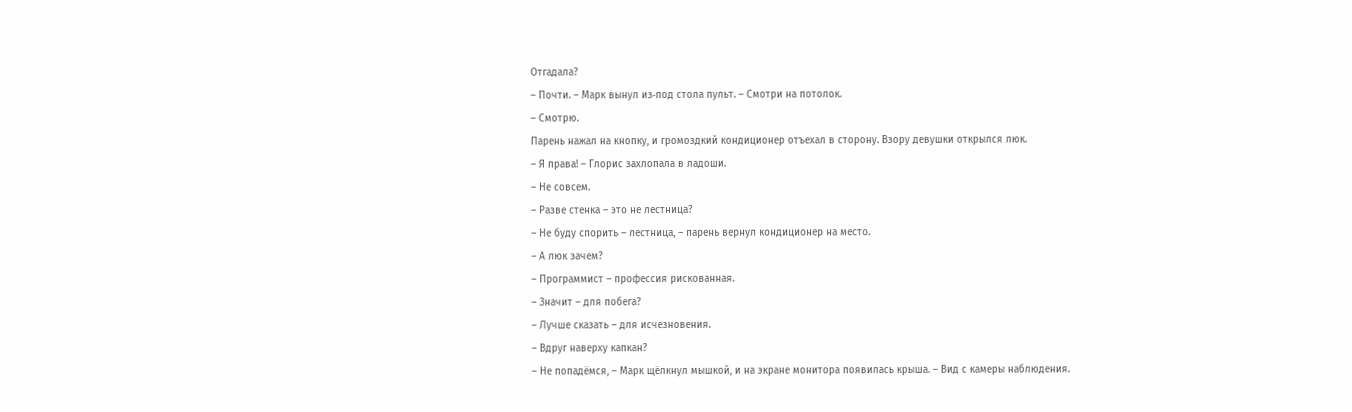Отгадала?
– Почти. – Марк вынул из‑под стола пульт. – Смотри на потолок.
– Смотрю.
Парень нажал на кнопку, и громоздкий кондиционер отъехал в сторону. Взору девушки открылся люк.
– Я права! – Глорис захлопала в ладоши.
– Не совсем.
– Разве стенка – это не лестница?
– Не буду спорить – лестница, – парень вернул кондиционер на место.
– А люк зачем?
– Программист – профессия рискованная.
– Значит – для побега?
– Лучше сказать – для исчезновения.
– Вдруг наверху капкан?
– Не попадёмся, – Марк щёлкнул мышкой, и на экране монитора появилась крыша. – Вид с камеры наблюдения.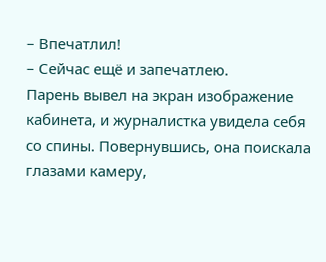– Впечатлил!
– Сейчас ещё и запечатлею.
Парень вывел на экран изображение кабинета, и журналистка увидела себя со спины. Повернувшись, она поискала глазами камеру,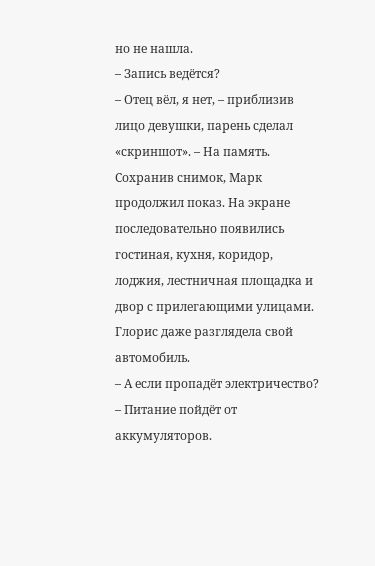но не нашла.
– Запись ведётся?
– Отец вёл, я нет, – приблизив лицо девушки, парень сделал «скриншот». – На память.
Сохранив снимок, Марк продолжил показ. На экране последовательно появились гостиная, кухня, коридор, лоджия, лестничная площадка и двор с прилегающими улицами. Глорис даже разглядела свой автомобиль.
– А если пропадёт электричество?
– Питание пойдёт от аккумуляторов.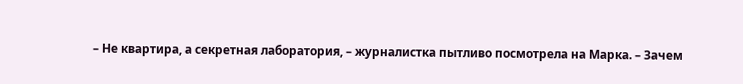– Не квартира, а секретная лаборатория, – журналистка пытливо посмотрела на Марка. – Зачем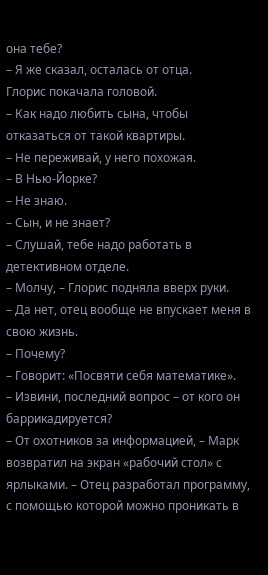она тебе?
– Я же сказал, осталась от отца.
Глорис покачала головой.
– Как надо любить сына, чтобы отказаться от такой квартиры.
– Не переживай, у него похожая.
– В Нью‑Йорке?
– Не знаю.
– Сын, и не знает?
– Слушай, тебе надо работать в детективном отделе.
– Молчу, – Глорис подняла вверх руки.
– Да нет, отец вообще не впускает меня в свою жизнь.
– Почему?
– Говорит: «Посвяти себя математике».
– Извини, последний вопрос – от кого он баррикадируется?
– От охотников за информацией, – Марк возвратил на экран «рабочий стол» с ярлыками. – Отец разработал программу, с помощью которой можно проникать в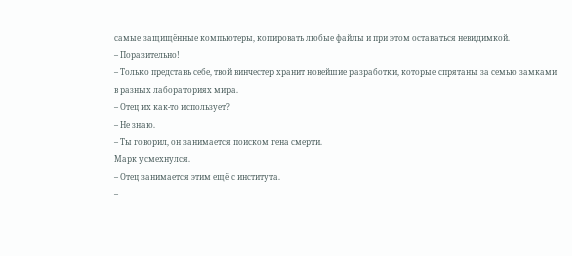самые защищённые компьютеры, копировать любые файлы и при этом оставаться невидимкой.
– Поразительно!
– Только представь себе, твой винчестер хранит новейшие разработки, которые спрятаны за семью замками в разных лабораториях мира.
– Отец их как‑то использует?
– Не знаю.
– Ты говорил, он занимается поиском гена смерти.
Марк усмехнулся.
– Отец занимается этим ещё с института.
–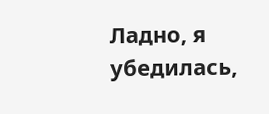Ладно, я убедилась,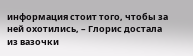информация стоит того, чтобы за ней охотились, – Глорис достала из вазочки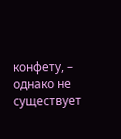конфету, – однако не существует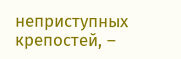неприступных крепостей, –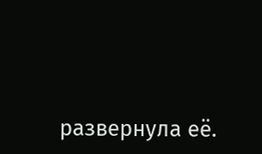развернула её.